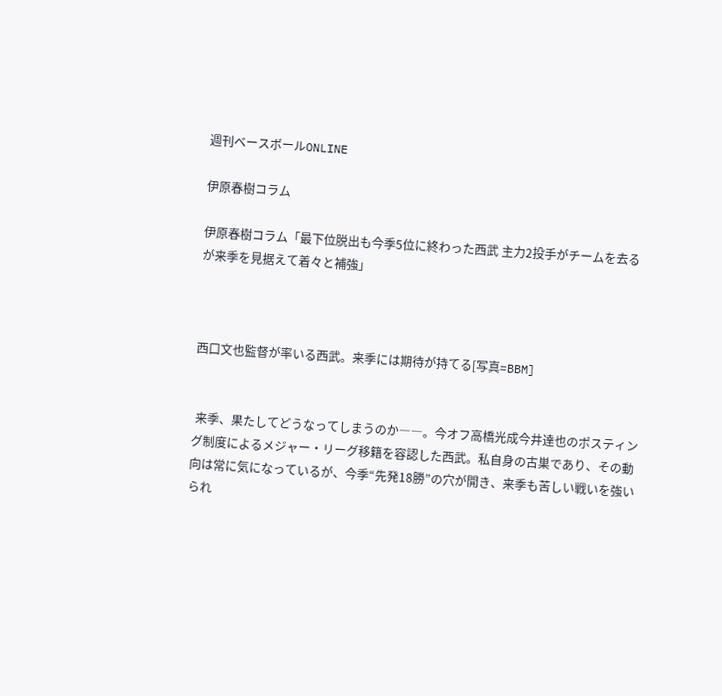週刊ベースボールONLINE

伊原春樹コラム

伊原春樹コラム「最下位脱出も今季5位に終わった西武 主力2投手がチームを去るが来季を見据えて着々と補強」



西口文也監督が率いる西武。来季には期待が持てる[写真=BBM]


 来季、果たしてどうなってしまうのか――。今オフ高橋光成今井達也のポスティング制度によるメジャー・リーグ移籍を容認した西武。私自身の古巣であり、その動向は常に気になっているが、今季“先発18勝”の穴が開き、来季も苦しい戦いを強いられ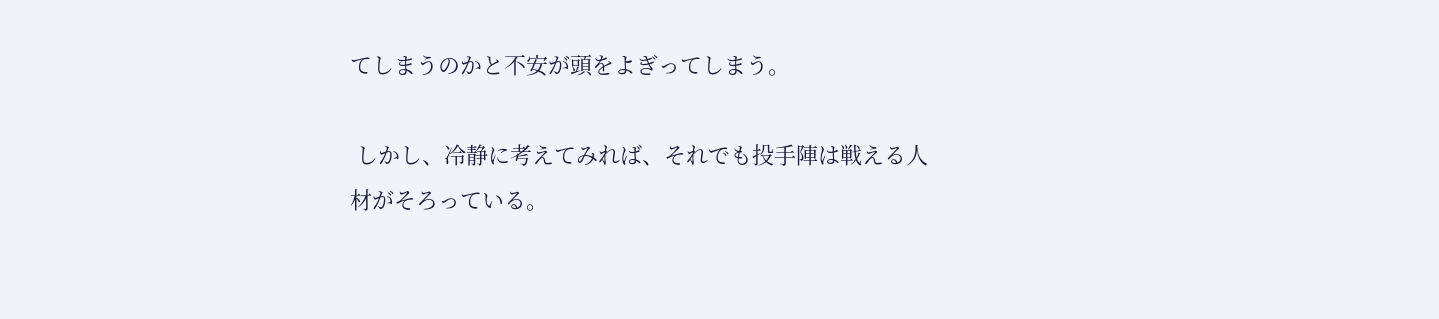てしまうのかと不安が頭をよぎってしまう。

 しかし、冷静に考えてみれば、それでも投手陣は戦える人材がそろっている。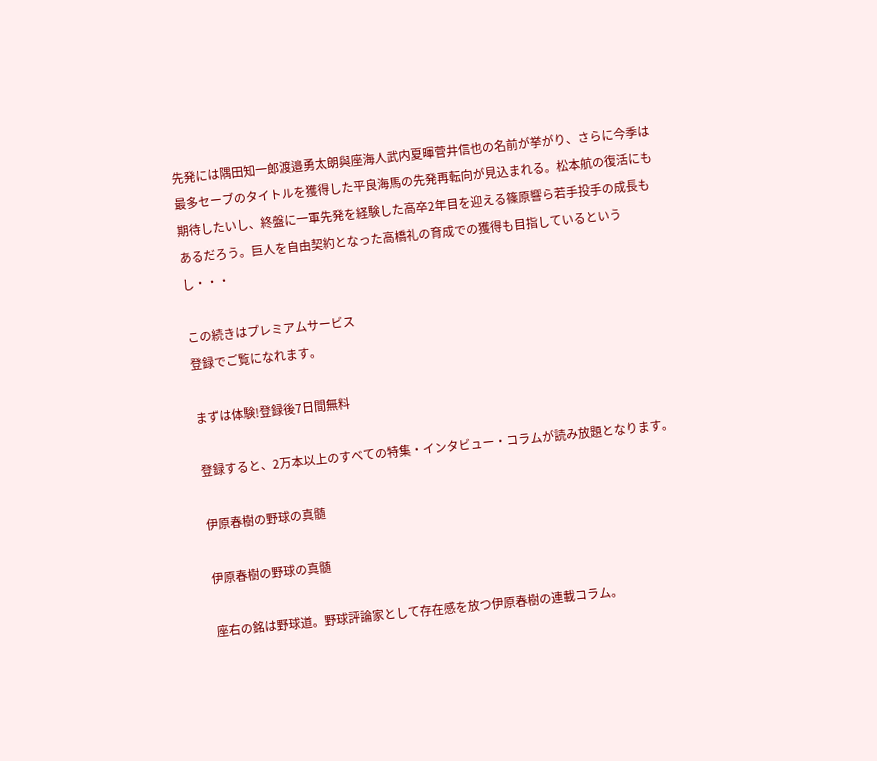先発には隅田知一郎渡邉勇太朗與座海人武内夏暉菅井信也の名前が挙がり、さらに今季は最多セーブのタイトルを獲得した平良海馬の先発再転向が見込まれる。松本航の復活にも期待したいし、終盤に一軍先発を経験した高卒2年目を迎える篠原響ら若手投手の成長もあるだろう。巨人を自由契約となった高橋礼の育成での獲得も目指しているというし・・・

この続きはプレミアムサービス
登録でご覧になれます。

まずは体験!登録後7日間無料

登録すると、2万本以上のすべての特集・インタビュー・コラムが読み放題となります。

伊原春樹の野球の真髄

伊原春樹の野球の真髄

座右の銘は野球道。野球評論家として存在感を放つ伊原春樹の連載コラム。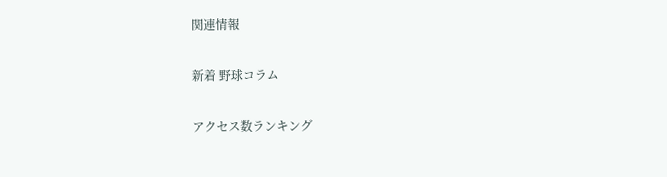関連情報

新着 野球コラム

アクセス数ランキング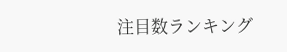注目数ランキング